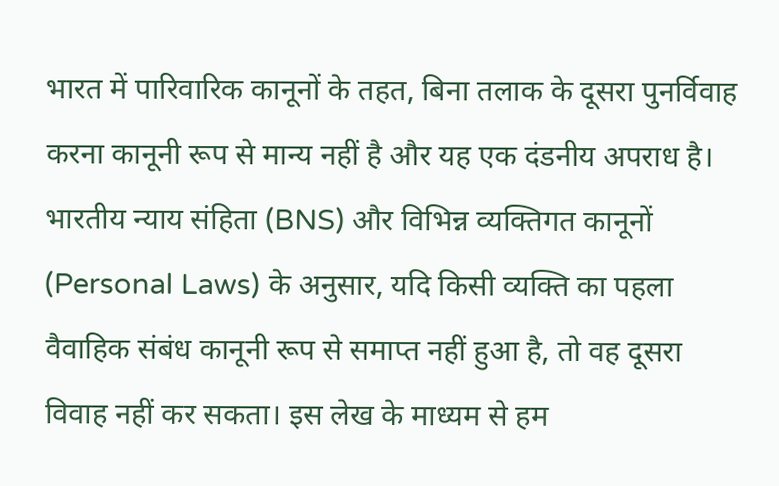भारत में पारिवारिक कानूनों के तहत, बिना तलाक के दूसरा पुनर्विवाह करना कानूनी रूप से मान्य नहीं है और यह एक दंडनीय अपराध है। भारतीय न्याय संहिता (BNS) और विभिन्न व्यक्तिगत कानूनों (Personal Laws) के अनुसार, यदि किसी व्यक्ति का पहला वैवाहिक संबंध कानूनी रूप से समाप्त नहीं हुआ है, तो वह दूसरा विवाह नहीं कर सकता। इस लेख के माध्यम से हम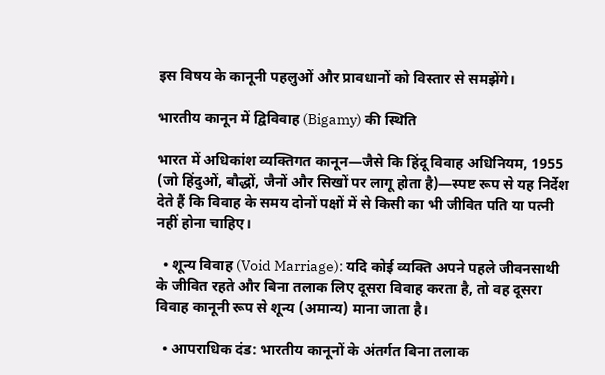इस विषय के कानूनी पहलुओं और प्रावधानों को विस्तार से समझेंगे।

भारतीय कानून में द्विविवाह (Bigamy) की स्थिति

भारत में अधिकांश व्यक्तिगत कानून—जैसे कि हिंदू विवाह अधिनियम, 1955 (जो हिंदुओं, बौद्धों, जैनों और सिखों पर लागू होता है)—स्पष्ट रूप से यह निर्देश देते हैं कि विवाह के समय दोनों पक्षों में से किसी का भी जीवित पति या पत्नी नहीं होना चाहिए।

  • शून्य विवाह (Void Marriage): यदि कोई व्यक्ति अपने पहले जीवनसाथी के जीवित रहते और बिना तलाक लिए दूसरा विवाह करता है, तो वह दूसरा विवाह कानूनी रूप से शून्य (अमान्य) माना जाता है।

  • आपराधिक दंड: भारतीय कानूनों के अंतर्गत बिना तलाक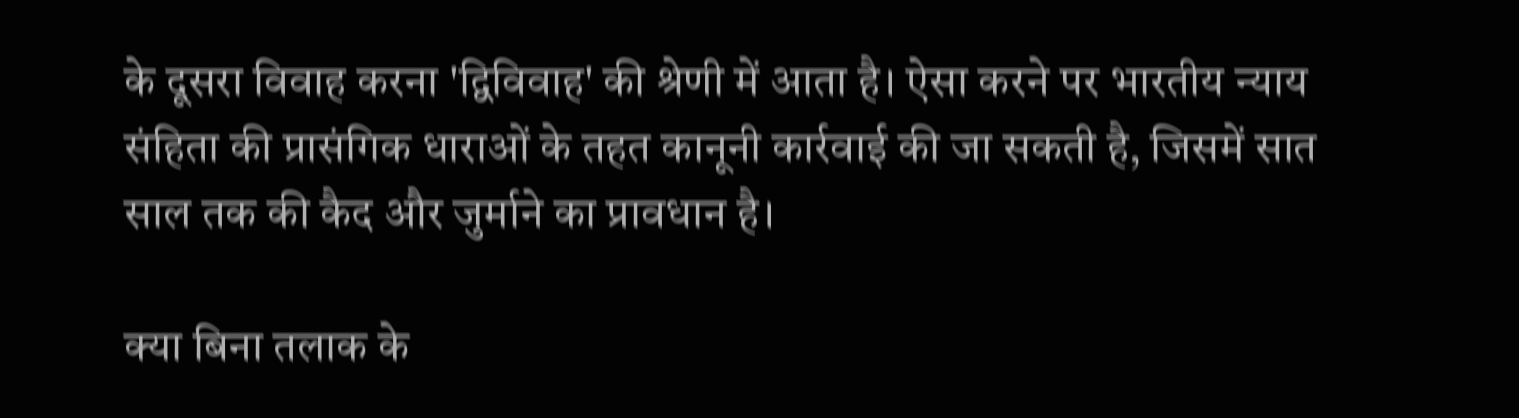के दूसरा विवाह करना 'द्विविवाह' की श्रेणी में आता है। ऐसा करने पर भारतीय न्याय संहिता की प्रासंगिक धाराओं के तहत कानूनी कार्रवाई की जा सकती है, जिसमें सात साल तक की कैद और जुर्माने का प्रावधान है।

क्या बिना तलाक के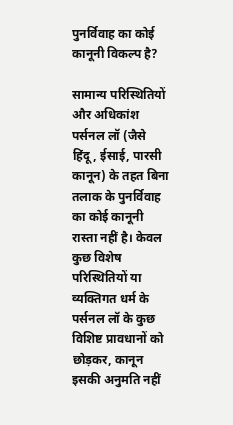पुनर्विवाह का कोई कानूनी विकल्प है?

सामान्य परिस्थितियों और अधिकांश पर्सनल लॉ (जैसे हिंदू, ईसाई, पारसी कानून) के तहत बिना तलाक के पुनर्विवाह का कोई कानूनी रास्ता नहीं है। केवल कुछ विशेष परिस्थितियों या व्यक्तिगत धर्म के पर्सनल लॉ के कुछ विशिष्ट प्रावधानों को छोड़कर, कानून इसकी अनुमति नहीं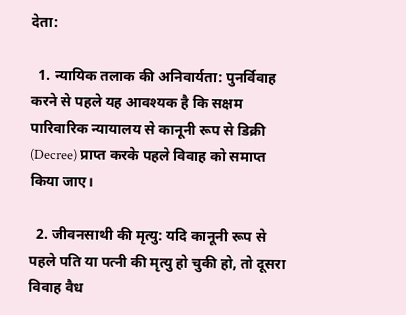देता:

  1. न्यायिक तलाक की अनिवार्यता: पुनर्विवाह करने से पहले यह आवश्यक है कि सक्षम पारिवारिक न्यायालय से कानूनी रूप से डिक्री (Decree) प्राप्त करके पहले विवाह को समाप्त किया जाए।

  2. जीवनसाथी की मृत्यु: यदि कानूनी रूप से पहले पति या पत्नी की मृत्यु हो चुकी हो, तो दूसरा विवाह वैध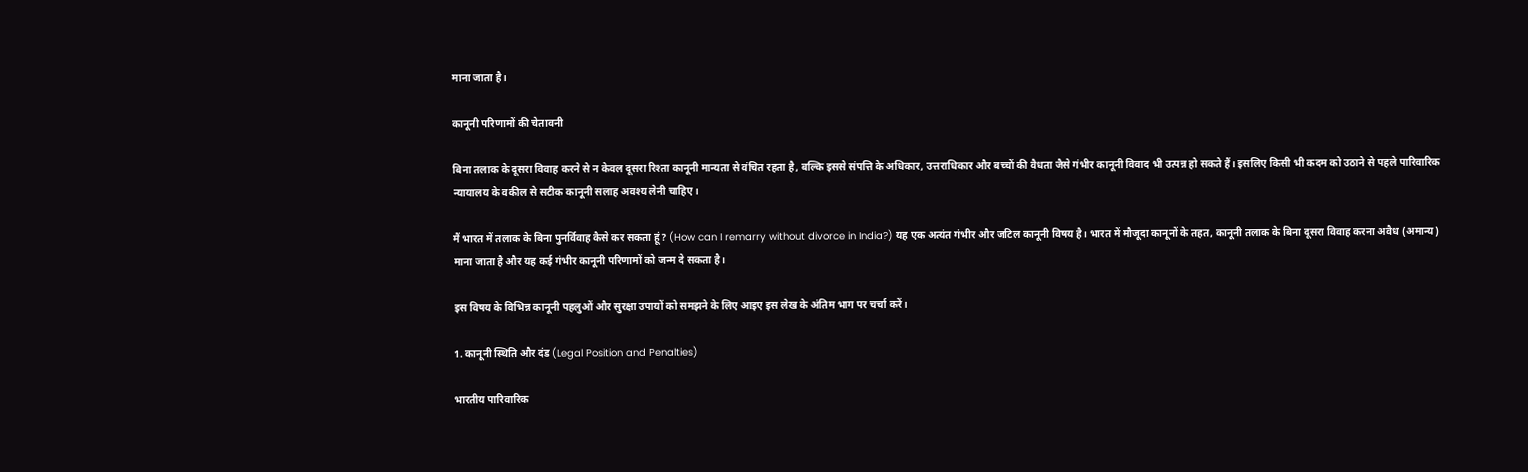माना जाता है।

कानूनी परिणामों की चेतावनी

बिना तलाक के दूसरा विवाह करने से न केवल दूसरा रिश्ता कानूनी मान्यता से वंचित रहता है, बल्कि इससे संपत्ति के अधिकार, उत्तराधिकार और बच्चों की वैधता जैसे गंभीर कानूनी विवाद भी उत्पन्न हो सकते हैं। इसलिए किसी भी कदम को उठाने से पहले पारिवारिक न्यायालय के वकील से सटीक कानूनी सलाह अवश्य लेनी चाहिए।

मैं भारत में तलाक के बिना पुनर्विवाह कैसे कर सकता हूं? (How can I remarry without divorce in India?) यह एक अत्यंत गंभीर और जटिल कानूनी विषय है। भारत में मौजूदा कानूनों के तहत, कानूनी तलाक के बिना दूसरा विवाह करना अवैध (अमान्य) माना जाता है और यह कई गंभीर कानूनी परिणामों को जन्म दे सकता है।

इस विषय के विभिन्न कानूनी पहलुओं और सुरक्षा उपायों को समझने के लिए आइए इस लेख के अंतिम भाग पर चर्चा करें।

1. कानूनी स्थिति और दंड (Legal Position and Penalties)

भारतीय पारिवारिक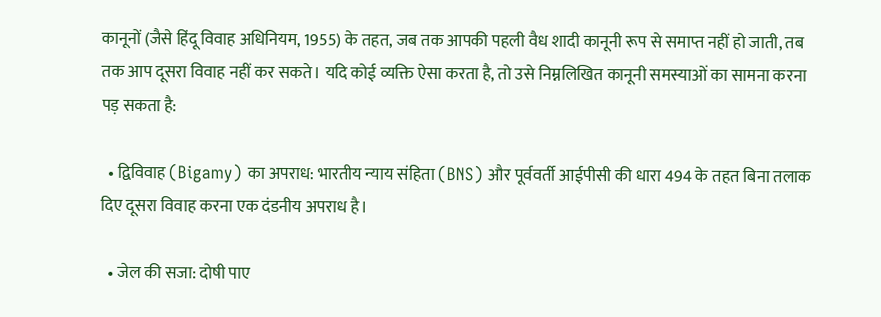कानूनों (जैसे हिंदू विवाह अधिनियम, 1955) के तहत, जब तक आपकी पहली वैध शादी कानूनी रूप से समाप्त नहीं हो जाती, तब तक आप दूसरा विवाह नहीं कर सकते। यदि कोई व्यक्ति ऐसा करता है, तो उसे निम्नलिखित कानूनी समस्याओं का सामना करना पड़ सकता है:

  • द्विविवाह (Bigamy) का अपराध: भारतीय न्याय संहिता (BNS) और पूर्ववर्ती आईपीसी की धारा 494 के तहत बिना तलाक दिए दूसरा विवाह करना एक दंडनीय अपराध है।

  • जेल की सजा: दोषी पाए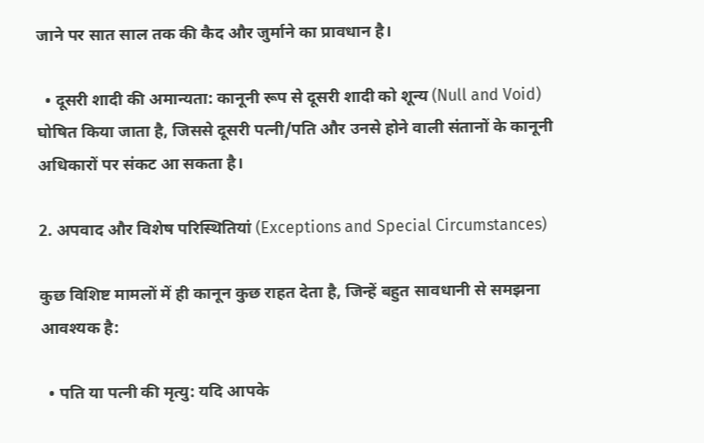जाने पर सात साल तक की कैद और जुर्माने का प्रावधान है।

  • दूसरी शादी की अमान्यता: कानूनी रूप से दूसरी शादी को शून्य (Null and Void) घोषित किया जाता है, जिससे दूसरी पत्नी/पति और उनसे होने वाली संतानों के कानूनी अधिकारों पर संकट आ सकता है।

2. अपवाद और विशेष परिस्थितियां (Exceptions and Special Circumstances)

कुछ विशिष्ट मामलों में ही कानून कुछ राहत देता है, जिन्हें बहुत सावधानी से समझना आवश्यक है:

  • पति या पत्नी की मृत्यु: यदि आपके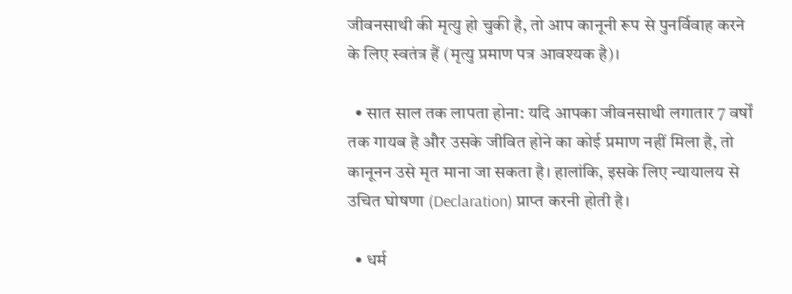जीवनसाथी की मृत्यु हो चुकी है, तो आप कानूनी रूप से पुनर्विवाह करने के लिए स्वतंत्र हैं (मृत्यु प्रमाण पत्र आवश्यक है)।

  • सात साल तक लापता होना: यदि आपका जीवनसाथी लगातार 7 वर्षों तक गायब है और उसके जीवित होने का कोई प्रमाण नहीं मिला है, तो कानूनन उसे मृत माना जा सकता है। हालांकि, इसके लिए न्यायालय से उचित घोषणा (Declaration) प्राप्त करनी होती है।

  • धर्म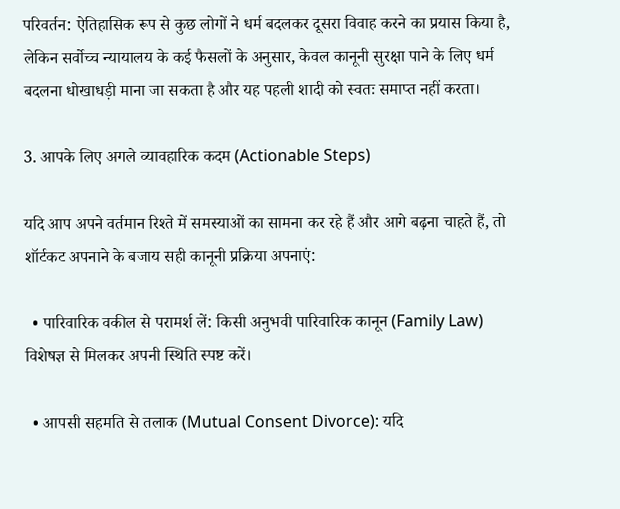परिवर्तन: ऐतिहासिक रूप से कुछ लोगों ने धर्म बदलकर दूसरा विवाह करने का प्रयास किया है, लेकिन सर्वोच्च न्यायालय के कई फैसलों के अनुसार, केवल कानूनी सुरक्षा पाने के लिए धर्म बदलना धोखाधड़ी माना जा सकता है और यह पहली शादी को स्वतः समाप्त नहीं करता।

3. आपके लिए अगले व्यावहारिक कदम (Actionable Steps)

यदि आप अपने वर्तमान रिश्ते में समस्याओं का सामना कर रहे हैं और आगे बढ़ना चाहते हैं, तो शॉर्टकट अपनाने के बजाय सही कानूनी प्रक्रिया अपनाएं:

  • पारिवारिक वकील से परामर्श लें: किसी अनुभवी पारिवारिक कानून (Family Law) विशेषज्ञ से मिलकर अपनी स्थिति स्पष्ट करें।

  • आपसी सहमति से तलाक (Mutual Consent Divorce): यदि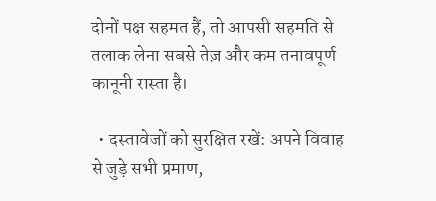दोनों पक्ष सहमत हैं, तो आपसी सहमति से तलाक लेना सबसे तेज़ और कम तनावपूर्ण कानूनी रास्ता है।

  • दस्तावेजों को सुरक्षित रखें: अपने विवाह से जुड़े सभी प्रमाण,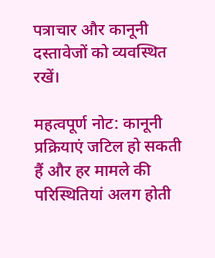पत्राचार और कानूनी दस्तावेजों को व्यवस्थित रखें।

महत्वपूर्ण नोट: कानूनी प्रक्रियाएं जटिल हो सकती हैं और हर मामले की परिस्थितियां अलग होती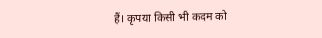हैं। कृपया किसी भी कदम को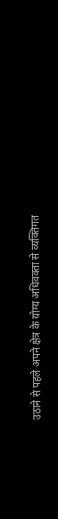उठाने से पहले अपने क्षेत्र के योग्य अधिवक्ता से व्यक्तिगत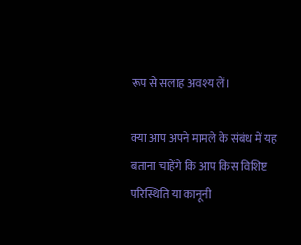रूप से सलाह अवश्य लें।

क्या आप अपने मामले के संबंध में यह बताना चाहेंगे कि आप किस विशिष्ट परिस्थिति या कानूनी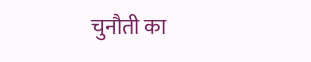चुनौती का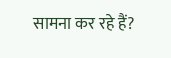सामना कर रहे हैं?